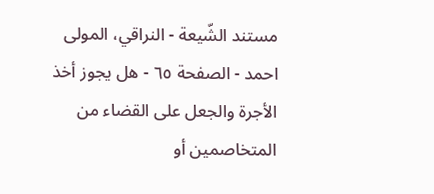مستند الشّيعة - النراقي، المولى احمد - الصفحة ٦٥ - هل يجوز أخذ الأجرة والجعل على القضاء من المتخاصمين أو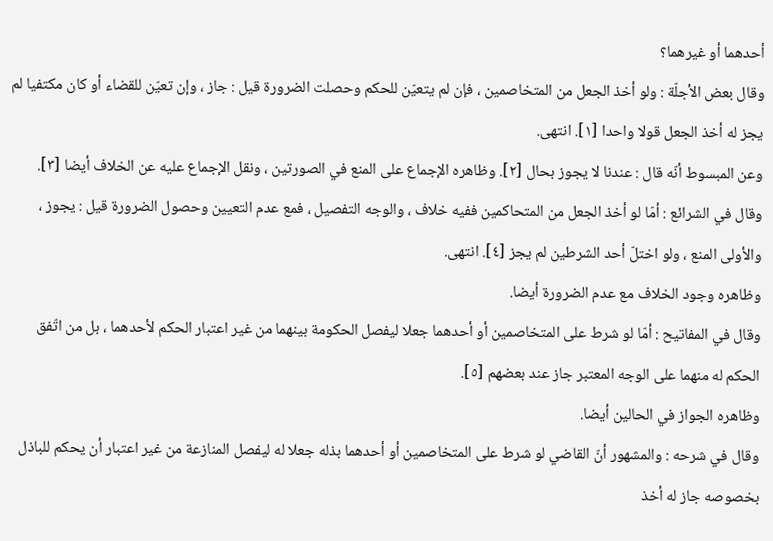أحدهما أو غيرهما؟
وقال بعض الأجلّة : ولو أخذ الجعل من المتخاصمين ، فإن لم يتعيّن للحكم وحصلت الضرورة قيل : جاز ، وإن تعيّن للقضاء أو كان مكتفيا لم يجز له أخذ الجعل قولا واحدا [١]. انتهى.
وعن المبسوط أنّه قال : عندنا لا يجوز بحال [٢]. وظاهره الإجماع على المنع في الصورتين ، ونقل الإجماع عليه عن الخلاف أيضا [٣].
وقال في الشرائع : أمّا لو أخذ الجعل من المتحاكمين ففيه خلاف ، والوجه التفصيل ، فمع عدم التعيين وحصول الضرورة قيل : يجوز ، والأولى المنع ، ولو اختلّ أحد الشرطين لم يجز [٤]. انتهى.
وظاهره وجود الخلاف مع عدم الضرورة أيضا.
وقال في المفاتيح : أمّا لو شرط على المتخاصمين أو أحدهما جعلا ليفصل الحكومة بينهما من غير اعتبار الحكم لأحدهما ، بل من اتّفق الحكم له منهما على الوجه المعتبر جاز عند بعضهم [٥].
وظاهره الجواز في الحالين أيضا.
وقال في شرحه : والمشهور أنّ القاضي لو شرط على المتخاصمين أو أحدهما بذله جعلا له ليفصل المنازعة من غير اعتبار أن يحكم للباذل بخصوصه جاز له أخذ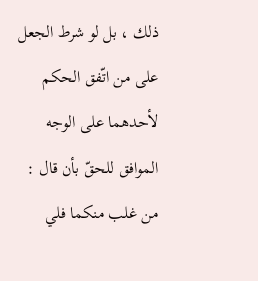ذلك ، بل لو شرط الجعل على من اتّفق الحكم لأحدهما على الوجه الموافق للحقّ بأن قال : من غلب منكما فلي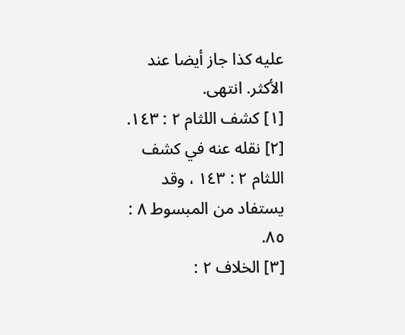عليه كذا جاز أيضا عند الأكثر. انتهى.
[١] كشف اللثام ٢ : ١٤٣.
[٢] نقله عنه في كشف اللثام ٢ : ١٤٣ ، وقد يستفاد من المبسوط ٨ : ٨٥.
[٣] الخلاف ٢ :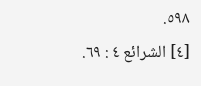٥٩٨.
[٤] الشرائع ٤ : ٦٩.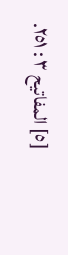[٥] المفاتيح ٣ : ٢٥١.